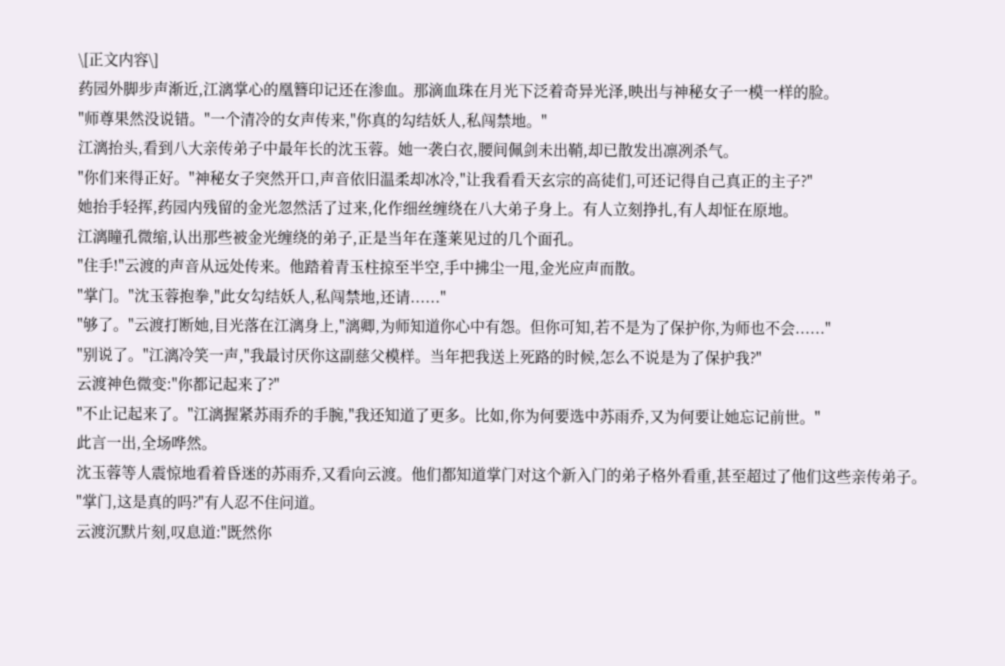\[正文内容\]
药园外脚步声渐近,江漓掌心的凰簪印记还在渗血。那滴血珠在月光下泛着奇异光泽,映出与神秘女子一模一样的脸。
"师尊果然没说错。"一个清冷的女声传来,"你真的勾结妖人,私闯禁地。"
江漓抬头,看到八大亲传弟子中最年长的沈玉蓉。她一袭白衣,腰间佩剑未出鞘,却已散发出凛冽杀气。
"你们来得正好。"神秘女子突然开口,声音依旧温柔却冰冷,"让我看看天玄宗的高徒们,可还记得自己真正的主子?"
她抬手轻挥,药园内残留的金光忽然活了过来,化作细丝缠绕在八大弟子身上。有人立刻挣扎,有人却怔在原地。
江漓瞳孔微缩,认出那些被金光缠绕的弟子,正是当年在蓬莱见过的几个面孔。
"住手!"云渡的声音从远处传来。他踏着青玉柱掠至半空,手中拂尘一甩,金光应声而散。
"掌门。"沈玉蓉抱拳,"此女勾结妖人,私闯禁地,还请......"
"够了。"云渡打断她,目光落在江漓身上,"漓卿,为师知道你心中有怨。但你可知,若不是为了保护你,为师也不会......"
"别说了。"江漓冷笑一声,"我最讨厌你这副慈父模样。当年把我送上死路的时候,怎么不说是为了保护我?"
云渡神色微变:"你都记起来了?"
"不止记起来了。"江漓握紧苏雨乔的手腕,"我还知道了更多。比如,你为何要选中苏雨乔,又为何要让她忘记前世。"
此言一出,全场哗然。
沈玉蓉等人震惊地看着昏迷的苏雨乔,又看向云渡。他们都知道掌门对这个新入门的弟子格外看重,甚至超过了他们这些亲传弟子。
"掌门,这是真的吗?"有人忍不住问道。
云渡沉默片刻,叹息道:"既然你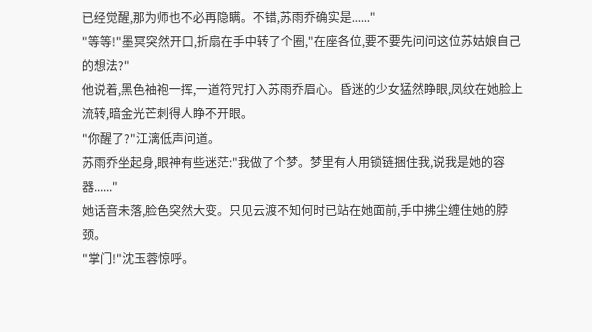已经觉醒,那为师也不必再隐瞒。不错,苏雨乔确实是......"
"等等!"墨冥突然开口,折扇在手中转了个圈,"在座各位,要不要先问问这位苏姑娘自己的想法?"
他说着,黑色袖袍一挥,一道符咒打入苏雨乔眉心。昏迷的少女猛然睁眼,凤纹在她脸上流转,暗金光芒刺得人睁不开眼。
"你醒了?"江漓低声问道。
苏雨乔坐起身,眼神有些迷茫:"我做了个梦。梦里有人用锁链捆住我,说我是她的容器......"
她话音未落,脸色突然大变。只见云渡不知何时已站在她面前,手中拂尘缠住她的脖颈。
"掌门!"沈玉蓉惊呼。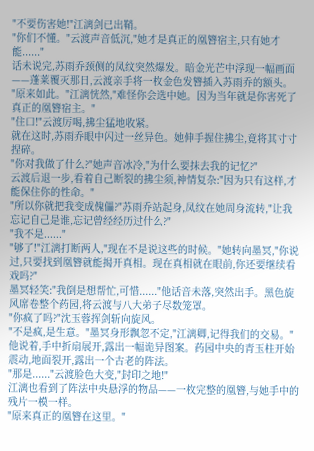"不要伤害她!"江漓剑已出鞘。
"你们不懂。"云渡声音低沉,"她才是真正的凰簪宿主,只有她才能......"
话未说完,苏雨乔颈侧的凤纹突然爆发。暗金光芒中浮现一幅画面——蓬莱覆灭那日,云渡亲手将一枚金色发簪插入苏雨乔的额头。
"原来如此。"江漓恍然,"难怪你会选中她。因为当年就是你害死了真正的凰簪宿主。"
"住口!"云渡厉喝,拂尘猛地收紧。
就在这时,苏雨乔眼中闪过一丝异色。她伸手握住拂尘,竟将其寸寸捏碎。
"你对我做了什么?"她声音冰冷,"为什么要抹去我的记忆?"
云渡后退一步,看着自己断裂的拂尘须,神情复杂:"因为只有这样,才能保住你的性命。"
"所以你就把我变成傀儡?"苏雨乔站起身,凤纹在她周身流转,"让我忘记自己是谁,忘记曾经经历过什么?"
"我不是......"
"够了!"江漓打断两人,"现在不是说这些的时候。"她转向墨冥,"你说过,只要找到凰簪就能揭开真相。现在真相就在眼前,你还要继续看戏吗?"
墨冥轻笑:"我倒是想帮忙,可惜......"他话音未落,突然出手。黑色旋风席卷整个药园,将云渡与八大弟子尽数笼罩。
"你疯了吗?"沈玉蓉挥剑斩向旋风。
"不是疯,是生意。"墨冥身形飘忽不定,"江漓卿,记得我们的交易。"
他说着,手中折扇展开,露出一幅诡异图案。药园中央的青玉柱开始震动,地面裂开,露出一个古老的阵法。
"那是......"云渡脸色大变,"封印之地!"
江漓也看到了阵法中央悬浮的物品——一枚完整的凰簪,与她手中的残片一模一样。
"原来真正的凰簪在这里。"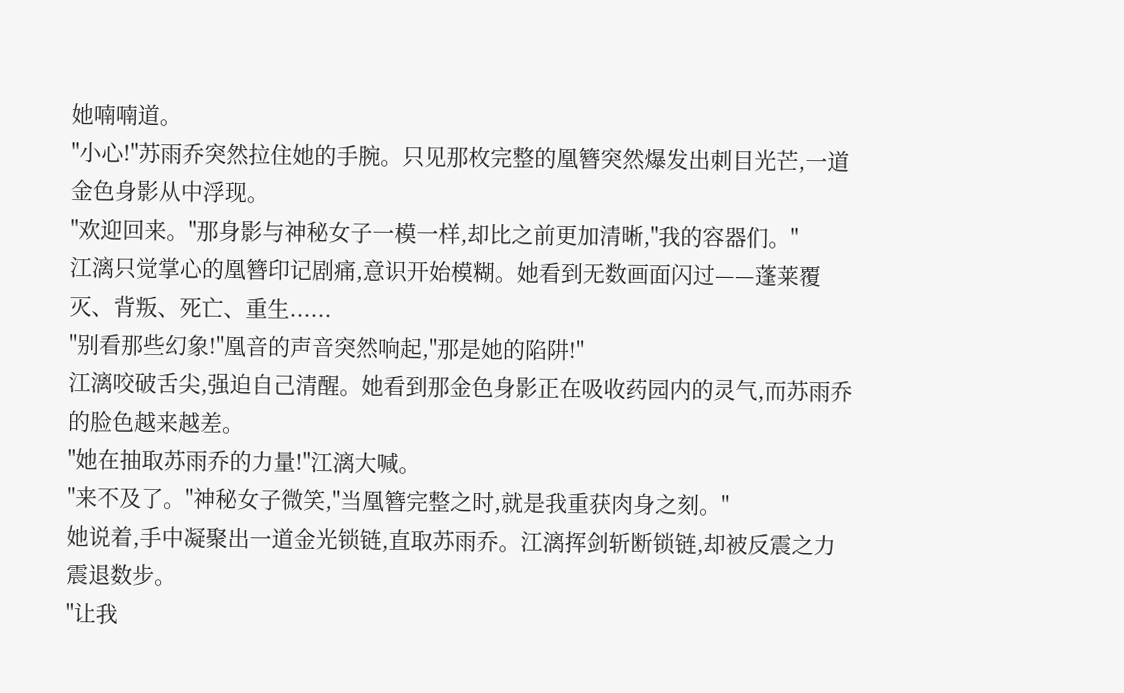她喃喃道。
"小心!"苏雨乔突然拉住她的手腕。只见那枚完整的凰簪突然爆发出刺目光芒,一道金色身影从中浮现。
"欢迎回来。"那身影与神秘女子一模一样,却比之前更加清晰,"我的容器们。"
江漓只觉掌心的凰簪印记剧痛,意识开始模糊。她看到无数画面闪过——蓬莱覆灭、背叛、死亡、重生......
"别看那些幻象!"凰音的声音突然响起,"那是她的陷阱!"
江漓咬破舌尖,强迫自己清醒。她看到那金色身影正在吸收药园内的灵气,而苏雨乔的脸色越来越差。
"她在抽取苏雨乔的力量!"江漓大喊。
"来不及了。"神秘女子微笑,"当凰簪完整之时,就是我重获肉身之刻。"
她说着,手中凝聚出一道金光锁链,直取苏雨乔。江漓挥剑斩断锁链,却被反震之力震退数步。
"让我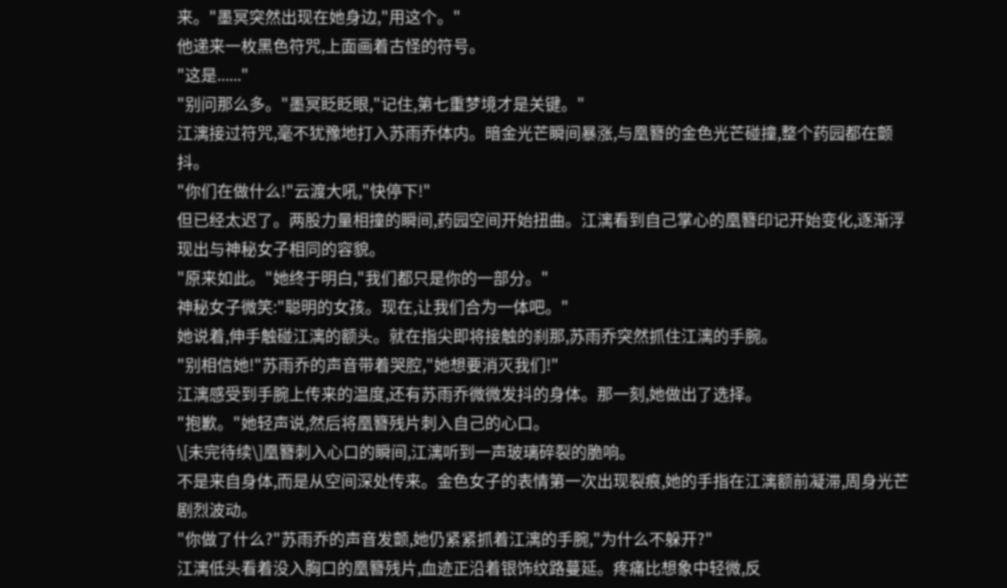来。"墨冥突然出现在她身边,"用这个。"
他递来一枚黑色符咒,上面画着古怪的符号。
"这是......"
"别问那么多。"墨冥眨眨眼,"记住,第七重梦境才是关键。"
江漓接过符咒,毫不犹豫地打入苏雨乔体内。暗金光芒瞬间暴涨,与凰簪的金色光芒碰撞,整个药园都在颤抖。
"你们在做什么!"云渡大吼,"快停下!"
但已经太迟了。两股力量相撞的瞬间,药园空间开始扭曲。江漓看到自己掌心的凰簪印记开始变化,逐渐浮现出与神秘女子相同的容貌。
"原来如此。"她终于明白,"我们都只是你的一部分。"
神秘女子微笑:"聪明的女孩。现在,让我们合为一体吧。"
她说着,伸手触碰江漓的额头。就在指尖即将接触的刹那,苏雨乔突然抓住江漓的手腕。
"别相信她!"苏雨乔的声音带着哭腔,"她想要消灭我们!"
江漓感受到手腕上传来的温度,还有苏雨乔微微发抖的身体。那一刻,她做出了选择。
"抱歉。"她轻声说,然后将凰簪残片刺入自己的心口。
\[未完待续\]凰簪刺入心口的瞬间,江漓听到一声玻璃碎裂的脆响。
不是来自身体,而是从空间深处传来。金色女子的表情第一次出现裂痕,她的手指在江漓额前凝滞,周身光芒剧烈波动。
"你做了什么?"苏雨乔的声音发颤,她仍紧紧抓着江漓的手腕,"为什么不躲开?"
江漓低头看着没入胸口的凰簪残片,血迹正沿着银饰纹路蔓延。疼痛比想象中轻微,反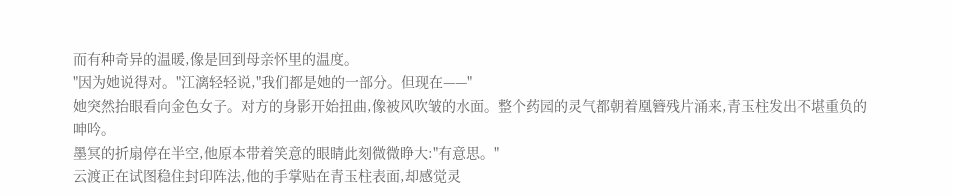而有种奇异的温暖,像是回到母亲怀里的温度。
"因为她说得对。"江漓轻轻说,"我们都是她的一部分。但现在——"
她突然抬眼看向金色女子。对方的身影开始扭曲,像被风吹皱的水面。整个药园的灵气都朝着凰簪残片涌来,青玉柱发出不堪重负的呻吟。
墨冥的折扇停在半空,他原本带着笑意的眼睛此刻微微睁大:"有意思。"
云渡正在试图稳住封印阵法,他的手掌贴在青玉柱表面,却感觉灵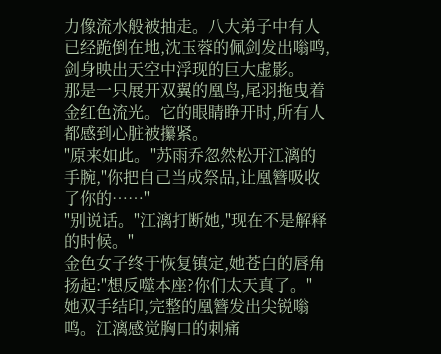力像流水般被抽走。八大弟子中有人已经跪倒在地,沈玉蓉的佩剑发出嗡鸣,剑身映出天空中浮现的巨大虚影。
那是一只展开双翼的凰鸟,尾羽拖曳着金红色流光。它的眼睛睁开时,所有人都感到心脏被攥紧。
"原来如此。"苏雨乔忽然松开江漓的手腕,"你把自己当成祭品,让凰簪吸收了你的……"
"别说话。"江漓打断她,"现在不是解释的时候。"
金色女子终于恢复镇定,她苍白的唇角扬起:"想反噬本座?你们太天真了。"
她双手结印,完整的凰簪发出尖锐嗡鸣。江漓感觉胸口的刺痛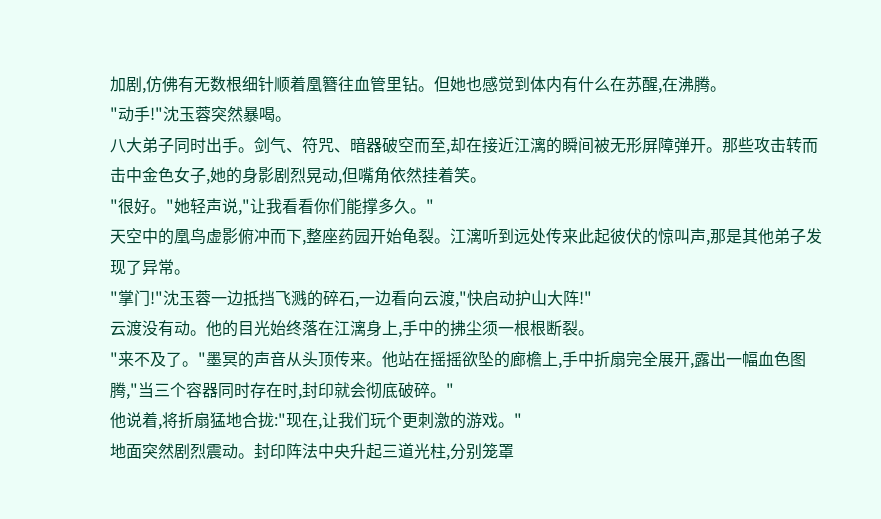加剧,仿佛有无数根细针顺着凰簪往血管里钻。但她也感觉到体内有什么在苏醒,在沸腾。
"动手!"沈玉蓉突然暴喝。
八大弟子同时出手。剑气、符咒、暗器破空而至,却在接近江漓的瞬间被无形屏障弹开。那些攻击转而击中金色女子,她的身影剧烈晃动,但嘴角依然挂着笑。
"很好。"她轻声说,"让我看看你们能撑多久。"
天空中的凰鸟虚影俯冲而下,整座药园开始龟裂。江漓听到远处传来此起彼伏的惊叫声,那是其他弟子发现了异常。
"掌门!"沈玉蓉一边抵挡飞溅的碎石,一边看向云渡,"快启动护山大阵!"
云渡没有动。他的目光始终落在江漓身上,手中的拂尘须一根根断裂。
"来不及了。"墨冥的声音从头顶传来。他站在摇摇欲坠的廊檐上,手中折扇完全展开,露出一幅血色图腾,"当三个容器同时存在时,封印就会彻底破碎。"
他说着,将折扇猛地合拢:"现在,让我们玩个更刺激的游戏。"
地面突然剧烈震动。封印阵法中央升起三道光柱,分别笼罩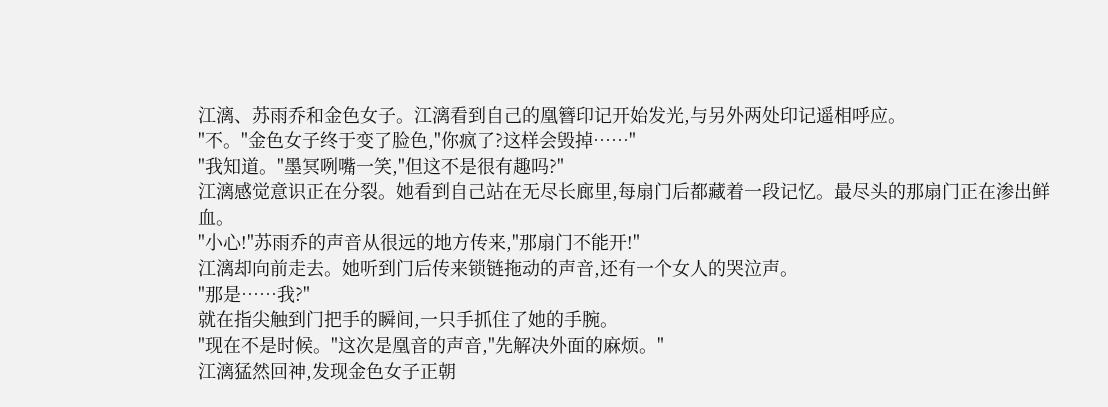江漓、苏雨乔和金色女子。江漓看到自己的凰簪印记开始发光,与另外两处印记遥相呼应。
"不。"金色女子终于变了脸色,"你疯了?这样会毁掉……"
"我知道。"墨冥咧嘴一笑,"但这不是很有趣吗?"
江漓感觉意识正在分裂。她看到自己站在无尽长廊里,每扇门后都藏着一段记忆。最尽头的那扇门正在渗出鲜血。
"小心!"苏雨乔的声音从很远的地方传来,"那扇门不能开!"
江漓却向前走去。她听到门后传来锁链拖动的声音,还有一个女人的哭泣声。
"那是……我?"
就在指尖触到门把手的瞬间,一只手抓住了她的手腕。
"现在不是时候。"这次是凰音的声音,"先解决外面的麻烦。"
江漓猛然回神,发现金色女子正朝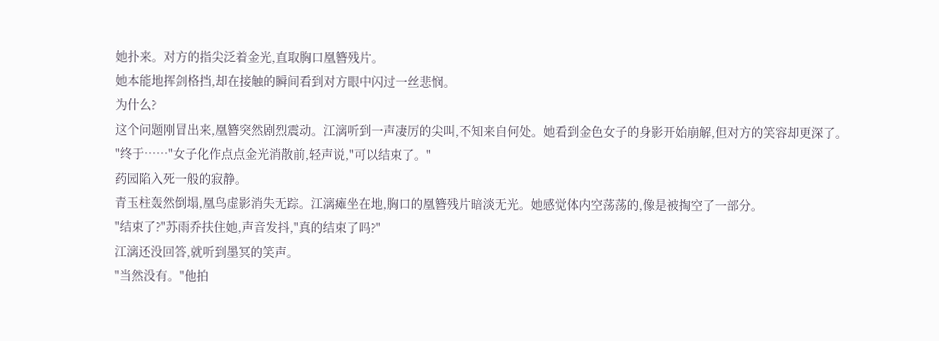她扑来。对方的指尖泛着金光,直取胸口凰簪残片。
她本能地挥剑格挡,却在接触的瞬间看到对方眼中闪过一丝悲悯。
为什么?
这个问题刚冒出来,凰簪突然剧烈震动。江漓听到一声凄厉的尖叫,不知来自何处。她看到金色女子的身影开始崩解,但对方的笑容却更深了。
"终于……"女子化作点点金光消散前,轻声说,"可以结束了。"
药园陷入死一般的寂静。
青玉柱轰然倒塌,凰鸟虚影消失无踪。江漓瘫坐在地,胸口的凰簪残片暗淡无光。她感觉体内空荡荡的,像是被掏空了一部分。
"结束了?"苏雨乔扶住她,声音发抖,"真的结束了吗?"
江漓还没回答,就听到墨冥的笑声。
"当然没有。"他拍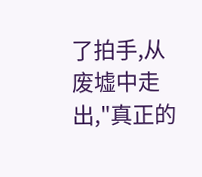了拍手,从废墟中走出,"真正的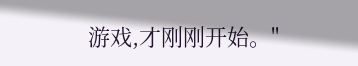游戏,才刚刚开始。"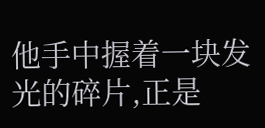他手中握着一块发光的碎片,正是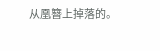从凰簪上掉落的。